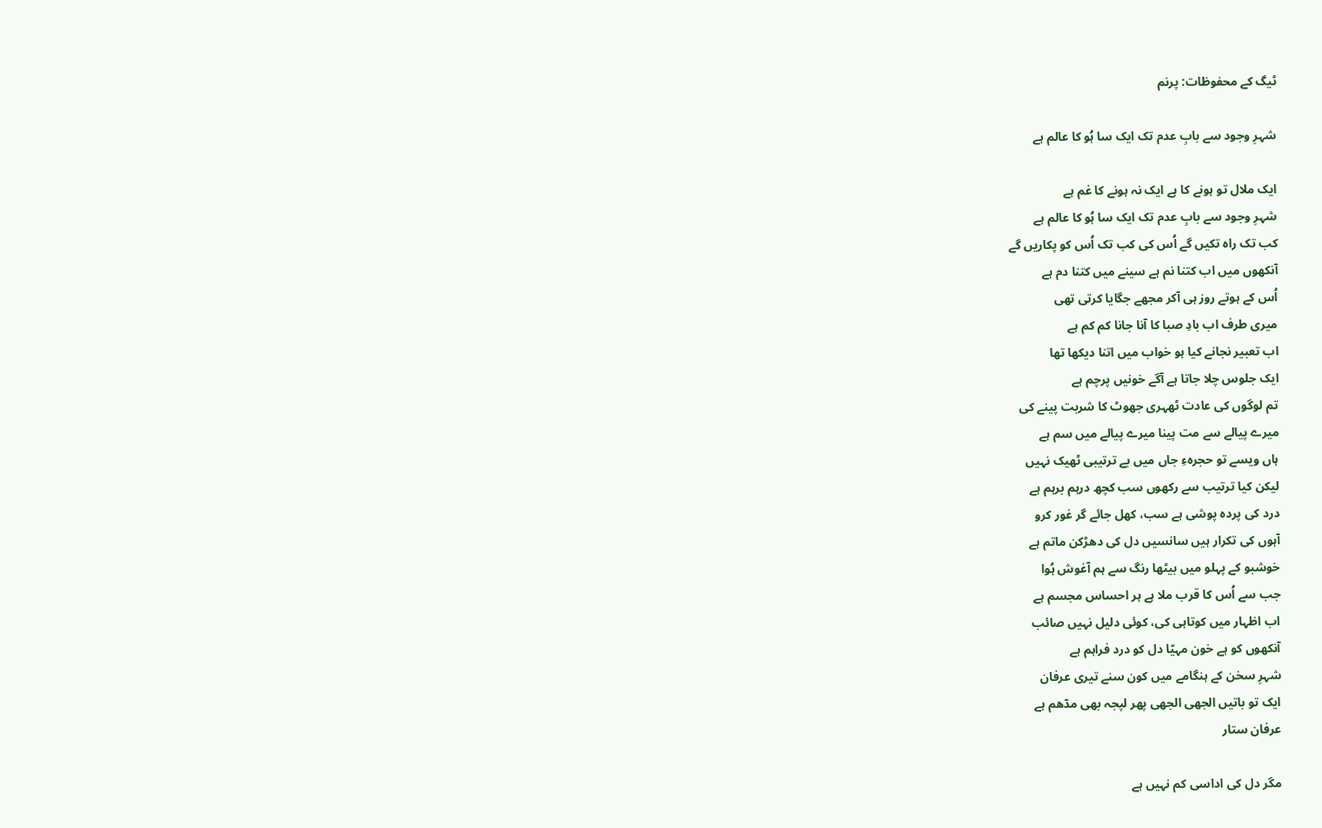ٹیگ کے محفوظات: پرنم

شہرِ وجود سے بابِ عدم تک ایک سا ہُو کا عالم ہے

ایک ملال تو ہونے کا ہے ایک نہ ہونے کا غم ہے
شہرِ وجود سے بابِ عدم تک ایک سا ہُو کا عالم ہے
کب تک راہ تکیں گے اُس کی کب تک اُس کو پکاریں گے
آنکھوں میں اب کتنا نم ہے سینے میں کتنا دم ہے
اُس کے ہوتے روز ہی آکر مجھے جگایا کرتی تھی
میری طرف اب بادِ صبا کا آنا جانا کم کم ہے
اب تعبیر نجانے کیا ہو خواب میں اتنا دیکھا تھا
ایک جلوس چلا جاتا ہے آگے خونیں پرچم ہے
تم لوگوں کی عادت ٹھہری جھوٹ کا شربت پینے کی
میرے پیالے سے مت پینا میرے پیالے میں سم ہے
ہاں ویسے تو حجرہءِ جاں میں بے ترتیبی ٹھیک نہیں
لیکن کیا ترتیب سے رکھوں سب کچھ درہم برہم ہے
درد کی پردہ پوشی ہے سب، کھل جائے گر غور کرو
آہوں کی تکرار ہیں سانسیں دل کی دھڑکن ماتم ہے
خوشبو کے پہلو میں بیٹھا رنگ سے ہم آغوش ہُوا
جب سے اُس کا قرب ملا ہے ہر احساس مجسم ہے
اب اظہار میں کوتاہی کی، کوئی دلیل نہیں صائب
آنکھوں کو ہے خون مہیّا دل کو درد فراہم ہے
شہرِ سخن کے ہنگامے میں کون سنے تیری عرفان
ایک تو باتیں الجھی الجھی پھر لپجہ بھی مدۤھم ہے
عرفان ستار

مگر دل کی اداسی کم نہیں ہے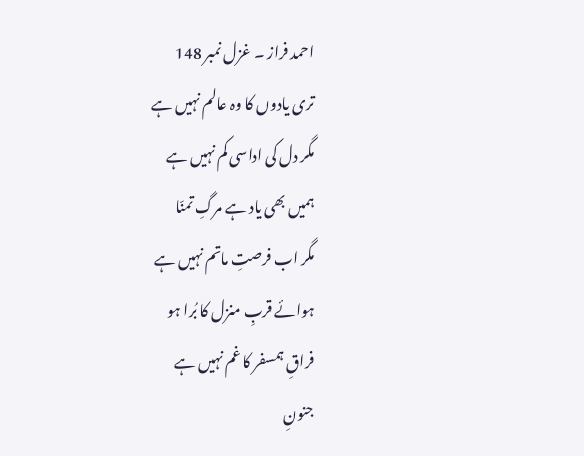احمد فراز ۔ غزل نمبر 148
تری یادوں کا وہ عالم نہیں ہے
مگر دل کی اداسی کم نہیں ہے
ہمیں بھی یاد ہے مرگِ تمنّا
مگر اب فرصتِ ماتم نہیں ہے
ہوائے قربِ منزل کا بُرا ہو
فراقِ ہمسفر کا غم نہیں ہے
جنونِ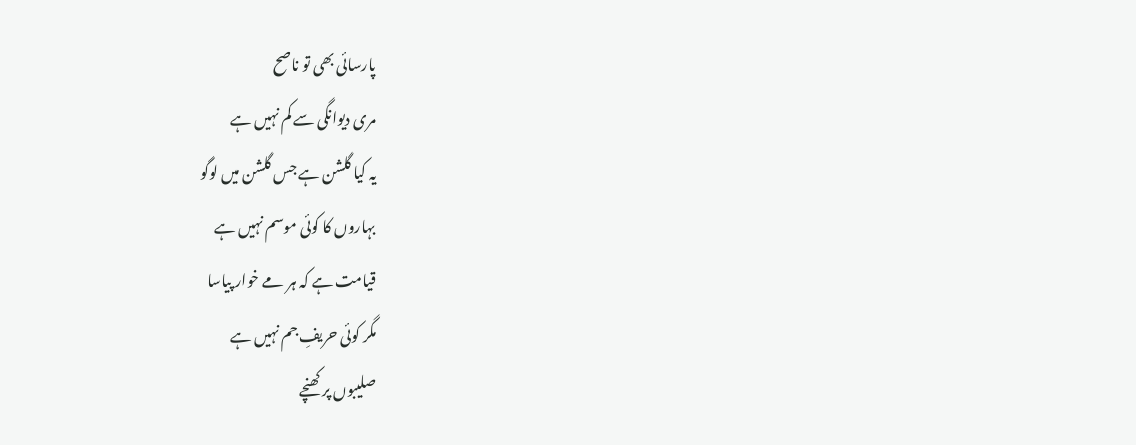پارسائی بھی تو ناصح
مری دیوانگی سے کم نہیں ہے
یہ کیا گلشن ہے جس گلشن میں لوگو
بہاروں کا کوئی موسم نہیں ہے
قیامت ہے کہ ہر مے خوار پیاسا
مگر کوئی حریفِ جم نہیں ہے
صلیبوں پر کھنچے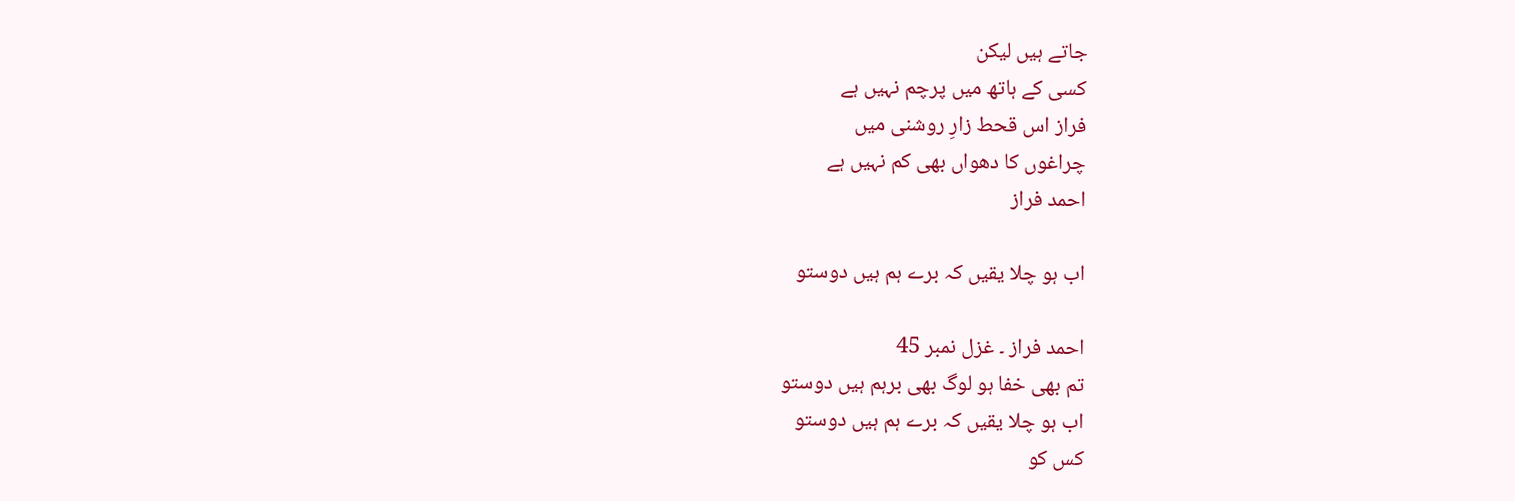جاتے ہیں لیکن
کسی کے ہاتھ میں پرچم نہیں ہے
فراز اس قحط زارِ روشنی میں
چراغوں کا دھواں بھی کم نہیں ہے
احمد فراز

اب ہو چلا یقیں کہ برے ہم ہیں‌ دوستو

احمد فراز ۔ غزل نمبر 45
تم بھی خفا ہو لوگ بھی برہم ہیں دوستو
اب ہو چلا یقیں کہ برے ہم ہیں‌ دوستو
کس کو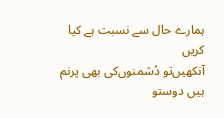ہمارے حال سے نسبت ہے کیا کریں
آنکھیں‌تو دُشمنوں‌کی بھی پرنم ہیں دوستو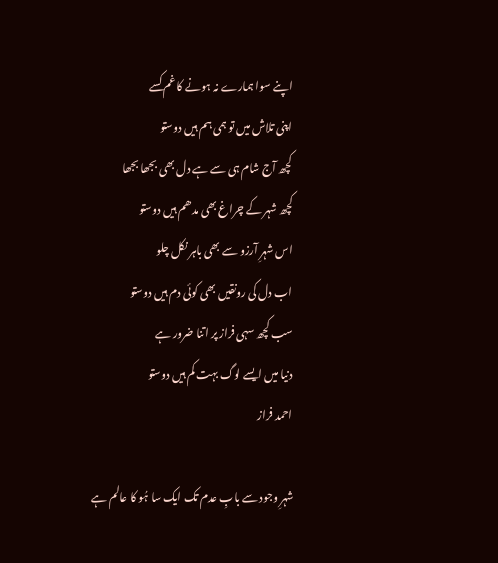اپنے سوا ہمارے نہ ہونے کا غم کسے
اپنی تلاش میں تو ہمی ہم ہیں دوستو
کچھ آج شام ہی سے ہے دل بھی بجھا بجھا
کچھ شہر کے چراغ بھی مدھم ہیں دوستو
اس شہرِ آرزو سے بھی باہر نکل چلو
اب دل کی رونقیں بھی کوئی دم ہیں دوستو
سب کچھ سہی فراز پر اتنا ضرور ہے
دنیا میں ایسے لوگ بہت کم ہیں دوستو
احمد فراز

شہرِ وجود سے بابِ عدم تک ایک سا ہُو کا عالم ہے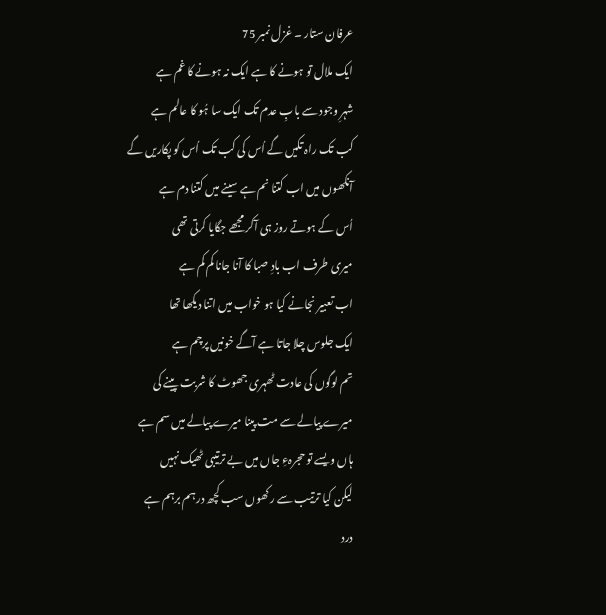عرفان ستار ۔ غزل نمبر 75
ایک ملال تو ہونے کا ہے ایک نہ ہونے کا غم ہے
شہرِ وجود سے بابِ عدم تک ایک سا ہُو کا عالم ہے
کب تک راہ تکیں گے اُس کی کب تک اُس کو پکاریں گے
آنکھوں میں اب کتنا نم ہے سینے میں کتنا دم ہے
اُس کے ہوتے روز ہی آکر مجھے جگایا کرتی تھی
میری طرف اب بادِ صبا کا آنا جانا کم کم ہے
اب تعبیر نجانے کیا ہو خواب میں اتنا دیکھا تھا
ایک جلوس چلا جاتا ہے آگے خونیں پرچم ہے
تم لوگوں کی عادت ٹھہری جھوٹ کا شربت پینے کی
میرے پیالے سے مت پینا میرے پیالے میں سم ہے
ہاں ویسے تو حجرہءِ جاں میں بے ترتیبی ٹھیک نہیں
لیکن کیا ترتیب سے رکھوں سب کچھ درہم برہم ہے
درد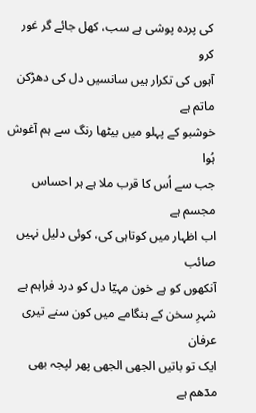کی پردہ پوشی ہے سب، کھل جائے گر غور کرو
آہوں کی تکرار ہیں سانسیں دل کی دھڑکن ماتم ہے
خوشبو کے پہلو میں بیٹھا رنگ سے ہم آغوش ہُوا
جب سے اُس کا قرب ملا ہے ہر احساس مجسم ہے
اب اظہار میں کوتاہی کی، کوئی دلیل نہیں صائب
آنکھوں کو ہے خون مہیّا دل کو درد فراہم ہے
شہرِ سخن کے ہنگامے میں کون سنے تیری عرفان
ایک تو باتیں الجھی الجھی پھر لپجہ بھی مدۤھم ہے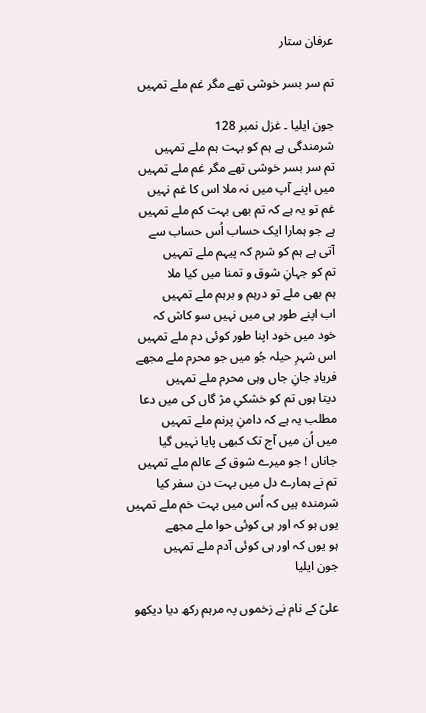عرفان ستار

تم سر بسر خوشی تھے مگر غم ملے تمہیں

جون ایلیا ۔ غزل نمبر 128
شرمندگی ہے ہم کو بہت ہم ملے تمہیں
تم سر بسر خوشی تھے مگر غم ملے تمہیں
میں اپنے آپ میں نہ ملا اس کا غم نہیں
غم تو یہ ہے کہ تم بھی بہت کم ملے تمہیں
ہے جو ہمارا ایک حساب اُس حساب سے
آتی ہے ہم کو شرم کہ پیہم ملے تمہیں
تم کو جہانِ شوق و تمنا میں کیا ملا
ہم بھی ملے تو درہم و برہم ملے تمہیں
اب اپنے طور ہی میں نہیں سو کاش کہ
خود میں خود اپنا طور کوئی دم ملے تمہیں
اس شہرِ حیلہ جُو میں جو محرم ملے مجھے
فریادِ جانِ جاں وہی محرم ملے تمہیں
دیتا ہوں تم کو خشکیِ مژ گاں کی میں دعا
مطلب یہ ہے کہ دامنِ پرنم ملے تمہیں
میں اُن میں آج تک کبھی پایا نہیں گیا
جاناں ! جو میرے شوق کے عالم ملے تمہیں
تم نے ہمارے دل میں بہت دن سفر کیا
شرمندہ ہیں کہ اُس میں بہت خم ملے تمہیں
یوں ہو کہ اور ہی کوئی حوا ملے مجھے
ہو یوں کہ اور ہی کوئی آدم ملے تمہیں
جون ایلیا

علیؑ کے نام نے زخموں پہ مرہم رکھ دیا دیکھو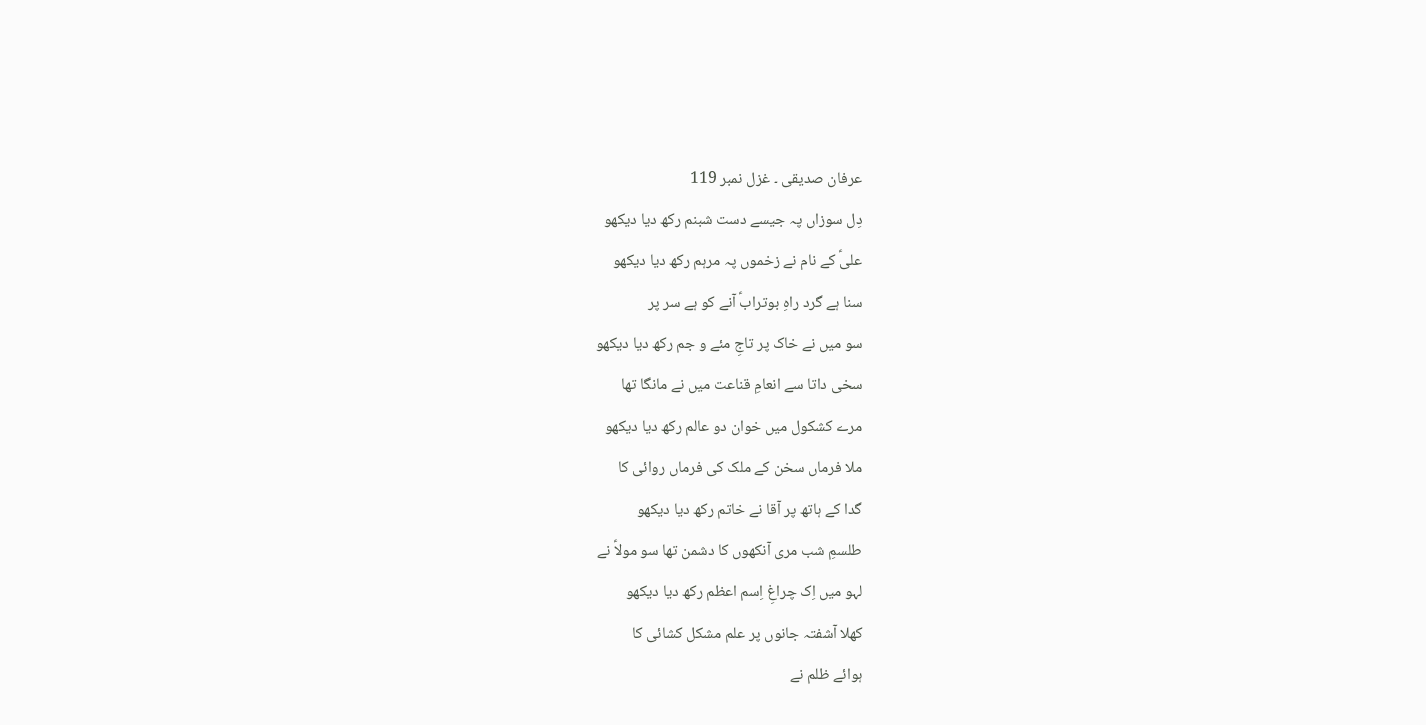عرفان صدیقی ۔ غزل نمبر 119
دِل سوزاں پہ جیسے دست شبنم رکھ دیا دیکھو
علیؑ کے نام نے زخموں پہ مرہم رکھ دیا دیکھو
سنا ہے گرد راہِ بوترابؑ آنے کو ہے سر پر
سو میں نے خاک پر تاجِ مئے و جم رکھ دیا دیکھو
سخی داتا سے انعامِ قناعت میں نے مانگا تھا
مرے کشکول میں خوان دو عالم رکھ دیا دیکھو
ملا فرماں سخن کے ملک کی فرماں روائی کا
گدا کے ہاتھ پر آقا نے خاتم رکھ دیا دیکھو
طلسمِ شب مری آنکھوں کا دشمن تھا سو مولاؑ نے
لہو میں اِک چراغِ اِسم اعظم رکھ دیا دیکھو
کھلا آشفتہ جانوں پر علم مشکل کشائی کا
ہوائے ظلم نے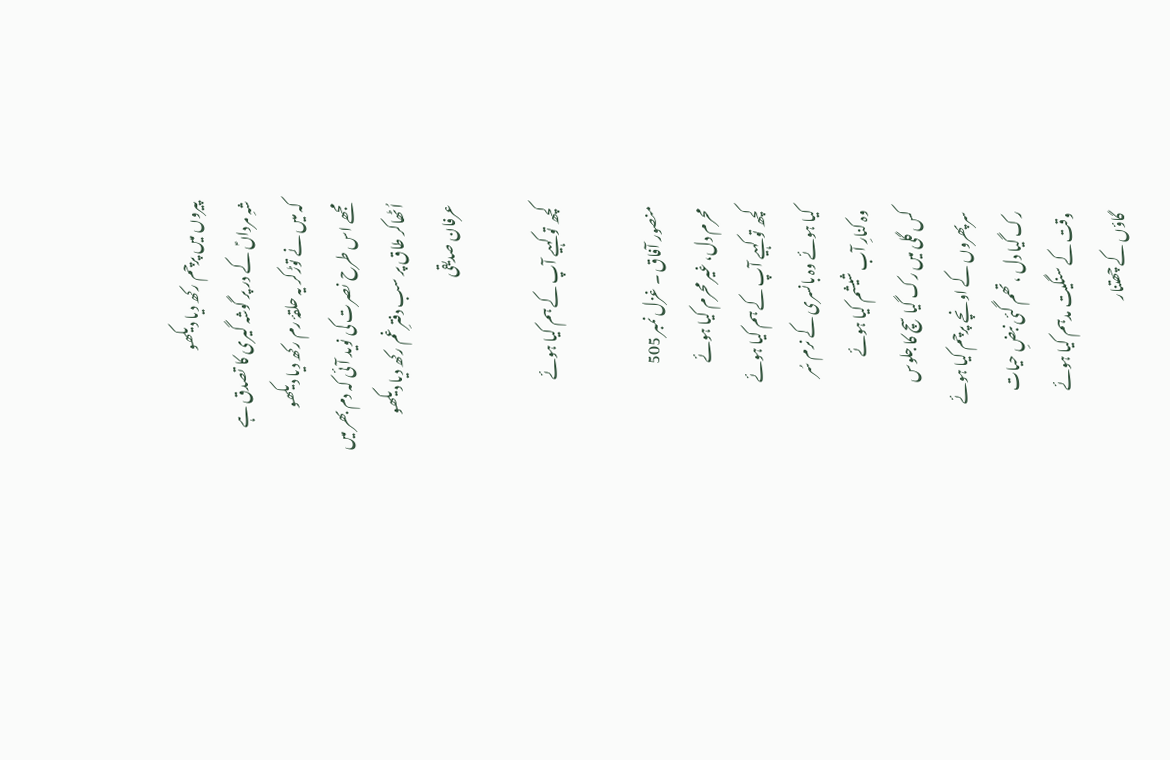پیروں میں پرچم رکھ دیا دیکھو
شہِ مرداںؑ کے در پر گوشہ گیری کا تصدق ہے
کہ میں نے توڑکر یہ حلقۂ رم رکھ دیا دیکھو
مجھے اس طرح نصرت کی نوید آئی کہ دم بھر میں
اُٹھاکر طاق پر سب دفترِ غم رکھ دیا دیکھو
عرفان صدیقی

کچھ تو کہیے آپ کے ہم کیا ہوئے

منصور آفاق ۔ غزل نمبر 505
محرم دل، غیر محرم کیا ہوئے
کچھ تو کہیے آپ کے ہم کیا ہوئے
کیا ہوئے وہ بانسری کے نرم سُر
وہ کنارِ آب شیشم کیا ہوئے
کس گلی میں رک گیا سچ کا جلوس
سرپھروں کے اونچے پرچم کیا ہوئے
رک گیا دل ، تھم گئی نبضِ حیات
وقت کے سنگیت مدہم کیا ہوئے
گاؤں کے چھتنار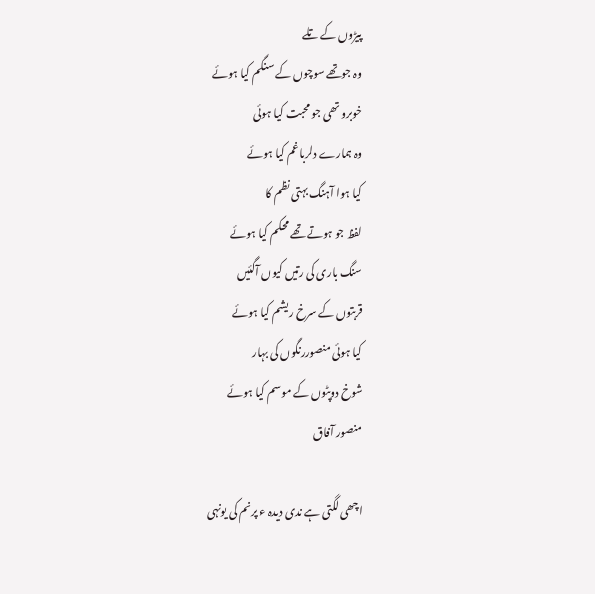پیڑوں کے تلے
وہ جوتھے سوچوں کے سنگم کیا ہوئے
خوبرو تھی جو محبت کیا ہوئی
وہ ہمارے دلرباغم کیا ہوئے
کیا ہوا آہنگ بہتی نظم کا
لفظ جو ہوتے تھے محکم کیا ہوئے
سنگ باری کی رتیں کیوں آگئیں
قربتوں کے سرخ ریشم کیا ہوئے
کیا ہوئی منصوررنگوں کی بہار
شوخ دوپٹوں کے موسم کیا ہوئے
منصور آفاق

اچھی لگتی ہے ندی دیدہ ء پرنم کی یونہی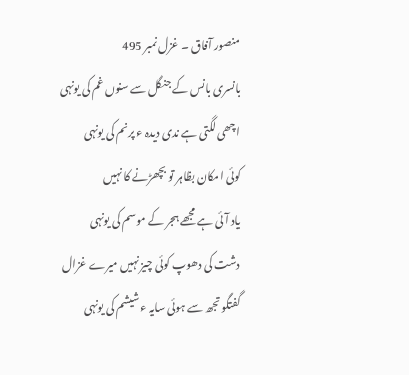منصور آفاق ۔ غزل نمبر 495
بانسری بانس کے جنگل سے سنوں غم کی یونہی
اچھی لگتی ہے ندی دیدہ ء پرنم کی یونہی
کوئی امکان بظاہر تو بچھڑنے کا نہیں
یاد آئی ہے مجھے ہجر کے موسم کی یونہی
دشت کی دھوپ کوئی چیز نہیں میرے غزال
گفتگو تجھ سے ہوئی سایہ ء شیشم کی یونہی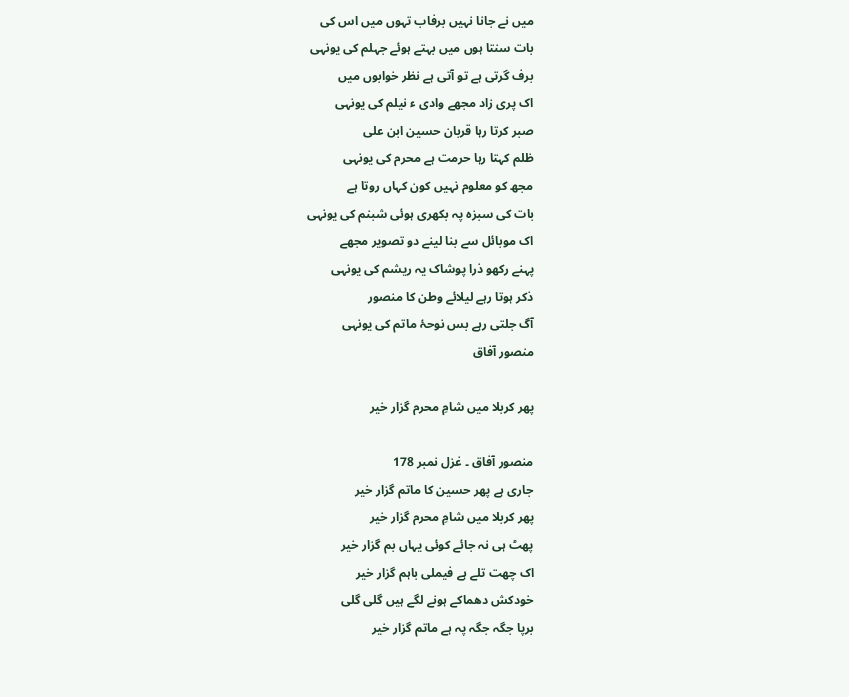میں نے جانا نہیں برفاب تہوں میں اس کی
بات سنتا ہوں میں بہتے ہوئے جہلم کی یونہی
برف گرتی ہے تو آتی ہے نظر خوابوں میں
اک پری زاد مجھے وادی ء نیلم کی یونہی
صبر کرتا رہا قربان حسین ابن علی
ظلم کہتا رہا حرمت ہے محرم کی یونہی
مجھ کو معلوم نہیں کون کہاں روتا ہے
بات کی سبزہ پہ بکھری ہوئی شبنم کی یونہی
اک موبائل سے بنا لینے دو تصویر مجھے
پہنے رکھو ذرا پوشاک یہ ریشم کی یونہی
ذکر ہوتا رہے لیلائے وطن کا منصور
آگ جلتی رہے بس نوحۂ ماتم کی یونہی
منصور آفاق

پھر کربلا میں شامِ محرم گزار خیر

منصور آفاق ۔ غزل نمبر 178
جاری ہے پھر حسین کا ماتم گزار خیر
پھر کربلا میں شامِ محرم گزار خیر
پھٹ ہی نہ جائے کوئی یہاں بم گزار خیر
اک چھت تلے ہے فیملی باہم گزار خیر
خودکش دھماکے ہونے لگے ہیں گلی گلی
برپا جگہ جگہ پہ ہے ماتم گزار خیر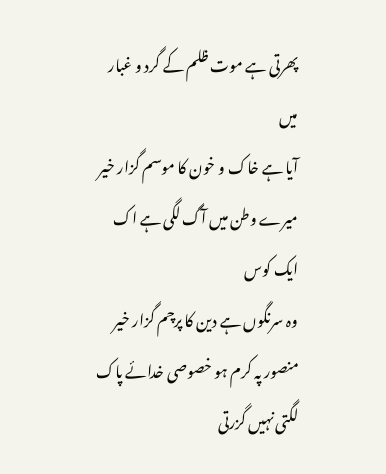پھرتی ہے موت ظلم کے گرد و غبار میں
آیا ہے خاک و خون کا موسم گزار خیر
میرے وطن میں آگ لگی ہے اک ایک کوس
وہ سرنگوں ہے دین کا پرچم گزار خیر
منصور پہ کرم ہو خصوصی خدائے پاک
لگتی نہیں گزرتی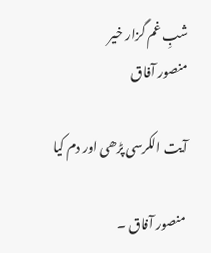شبِ غم گزار خیر
منصور آفاق

آیت الکرسی پڑھی اور دم کیا

منصور آفاق ۔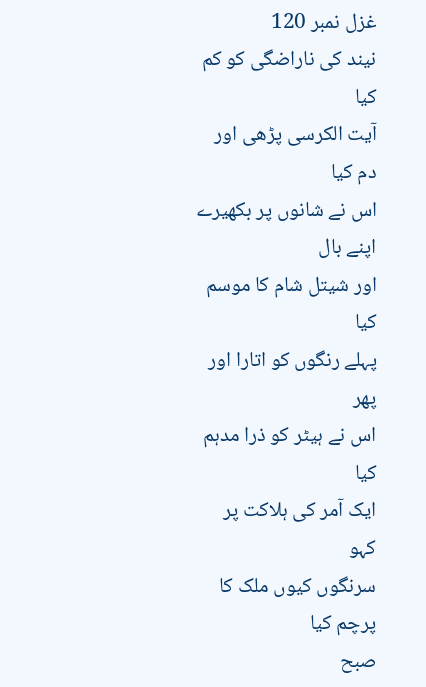غزل نمبر 120
نیند کی ناراضگی کو کم کیا
آیت الکرسی پڑھی اور دم کیا
اس نے شانوں پر بکھیرے اپنے بال
اور شیتل شام کا موسم کیا
پہلے رنگوں کو اتارا اور پھر
اس نے ہیٹر کو ذرا مدہم کیا
ایک آمر کی ہلاکت پر کہو
سرنگوں کیوں ملک کا پرچم کیا
صبح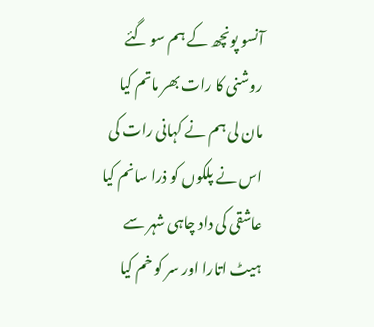آنسو پونچھ کے ہم سو گئے
روشنی کا رات بھر ماتم کیا
مان لی ہم نے کہانی رات کی
اس نے پلکوں کو ذرا سانم کیا
عاشقی کی داد چاہی شہر سے
ہیٹ اتارا اور سر کو خم کیا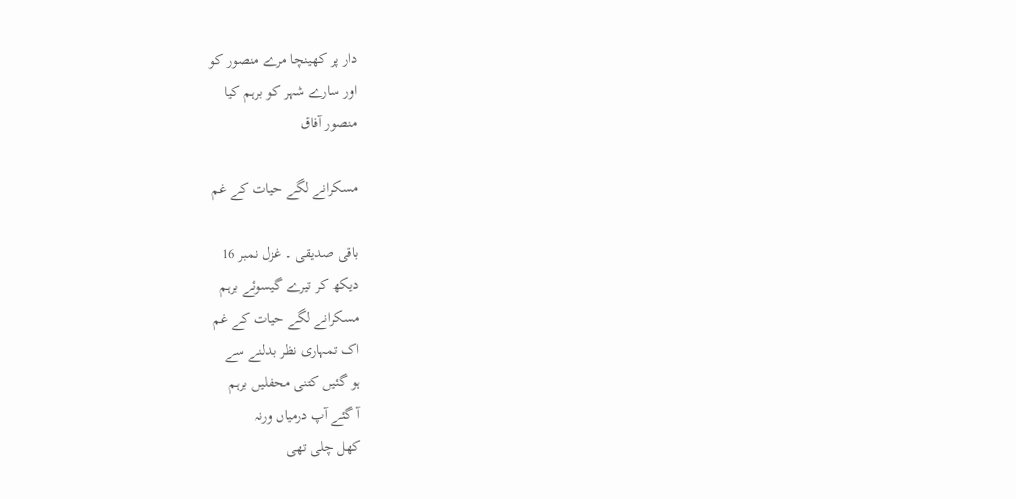دار پر کھینچا مرے منصور کو
اور سارے شہر کو برہم کیا
منصور آفاق

مسکرانے لگے حیات کے غم

باقی صدیقی ۔ غزل نمبر 16
دیکھ کر تیرے گیسوئے برہم
مسکرانے لگے حیات کے غم
اک تمہاری نظر بدلنے سے
ہو گئیں کتنی محفلیں برہم
آ گئے آپ درمیاں ورنہ
کھل چلی تھی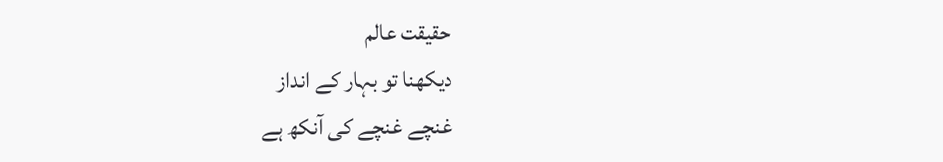حقیقت عالم
دیکھنا تو بہار کے انداز
غنچے غنچے کی آنکھ ہے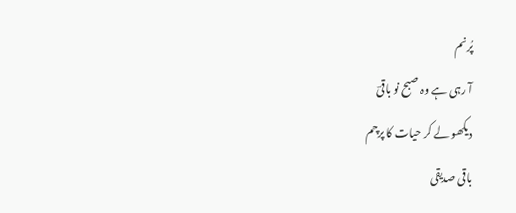پُرنم
آ رہی ہے وہ صبح نو باقیؔ
دیکھو لے کر حیات کا پرچم
باقی صدیقی